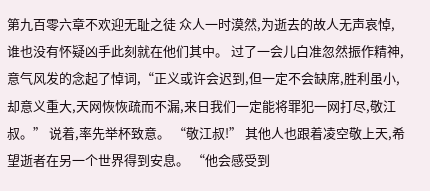第九百零六章不欢迎无耻之徒 众人一时漠然,为逝去的故人无声哀悼,谁也没有怀疑凶手此刻就在他们其中。 过了一会儿白准忽然振作精神,意气风发的念起了悼词,“正义或许会迟到,但一定不会缺席,胜利虽小,却意义重大,天网恢恢疏而不漏,来日我们一定能将罪犯一网打尽,敬江叔。” 说着,率先举杯致意。 “敬江叔!” 其他人也跟着凌空敬上天,希望逝者在另一个世界得到安息。 “他会感受到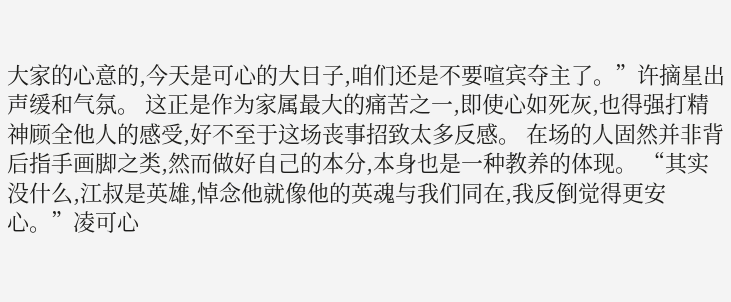大家的心意的,今天是可心的大日子,咱们还是不要喧宾夺主了。”许摘星出声缓和气氛。 这正是作为家属最大的痛苦之一,即使心如死灰,也得强打精神顾全他人的感受,好不至于这场丧事招致太多反感。 在场的人固然并非背后指手画脚之类,然而做好自己的本分,本身也是一种教养的体现。 “其实没什么,江叔是英雄,悼念他就像他的英魂与我们同在,我反倒觉得更安心。”凌可心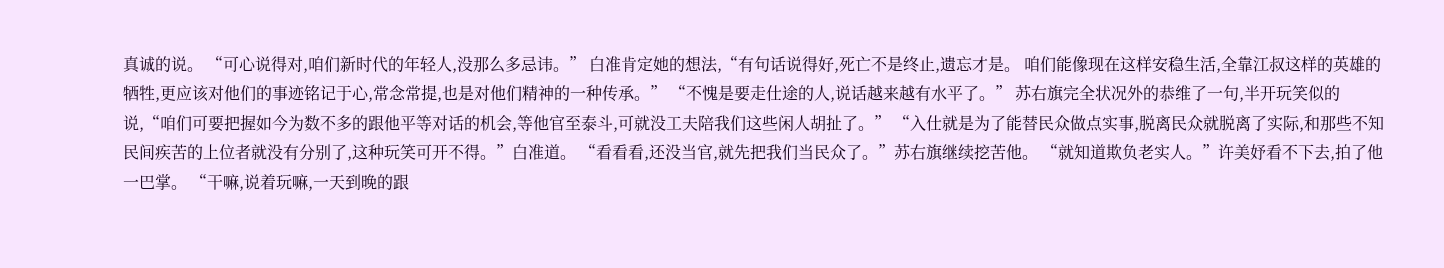真诚的说。 “可心说得对,咱们新时代的年轻人,没那么多忌讳。” 白准肯定她的想法,“有句话说得好,死亡不是终止,遗忘才是。 咱们能像现在这样安稳生活,全靠江叔这样的英雄的牺牲,更应该对他们的事迹铭记于心,常念常提,也是对他们精神的一种传承。” “不愧是要走仕途的人,说话越来越有水平了。” 苏右旗完全状况外的恭维了一句,半开玩笑似的说,“咱们可要把握如今为数不多的跟他平等对话的机会,等他官至泰斗,可就没工夫陪我们这些闲人胡扯了。” “入仕就是为了能替民众做点实事,脱离民众就脱离了实际,和那些不知民间疾苦的上位者就没有分别了,这种玩笑可开不得。”白准道。 “看看看,还没当官,就先把我们当民众了。”苏右旗继续挖苦他。 “就知道欺负老实人。”许美妤看不下去,拍了他一巴掌。 “干嘛,说着玩嘛,一天到晚的跟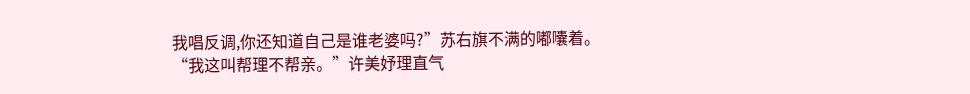我唱反调,你还知道自己是谁老婆吗?”苏右旗不满的嘟囔着。 “我这叫帮理不帮亲。”许美妤理直气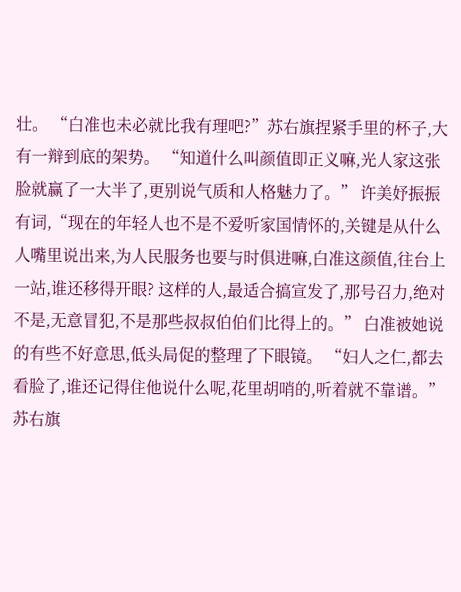壮。 “白准也未必就比我有理吧?”苏右旗捏紧手里的杯子,大有一辩到底的架势。 “知道什么叫颜值即正义嘛,光人家这张脸就赢了一大半了,更别说气质和人格魅力了。” 许美妤振振有词,“现在的年轻人也不是不爱听家国情怀的,关键是从什么人嘴里说出来,为人民服务也要与时俱进嘛,白准这颜值,往台上一站,谁还移得开眼? 这样的人,最适合搞宣发了,那号召力,绝对不是,无意冒犯,不是那些叔叔伯伯们比得上的。” 白准被她说的有些不好意思,低头局促的整理了下眼镜。 “妇人之仁,都去看脸了,谁还记得住他说什么呢,花里胡哨的,听着就不靠谱。”苏右旗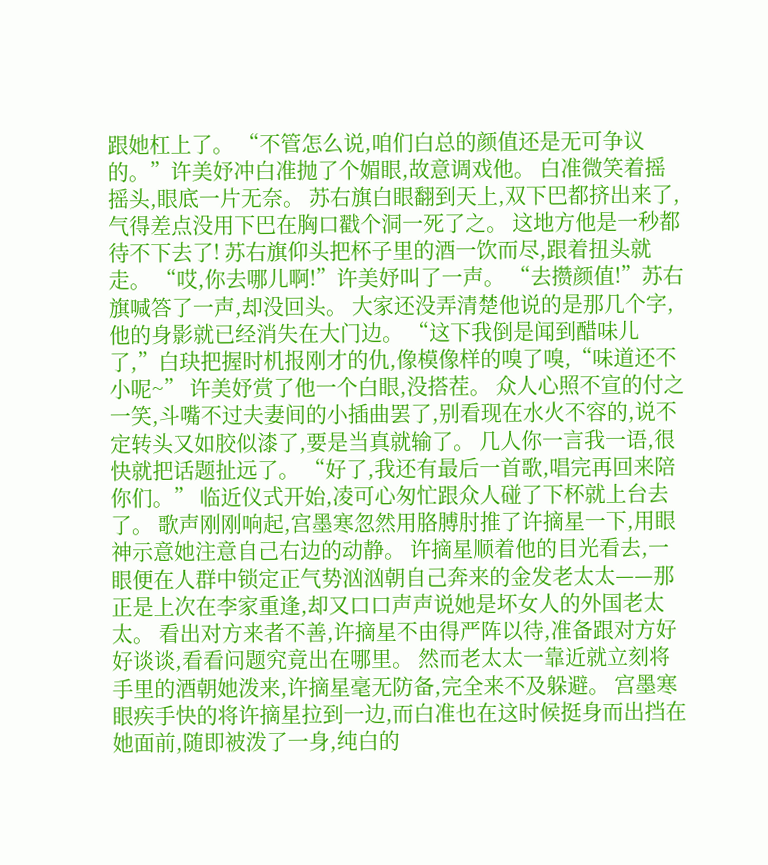跟她杠上了。 “不管怎么说,咱们白总的颜值还是无可争议的。”许美妤冲白准抛了个媚眼,故意调戏他。 白准微笑着摇摇头,眼底一片无奈。 苏右旗白眼翻到天上,双下巴都挤出来了,气得差点没用下巴在胸口戳个洞一死了之。 这地方他是一秒都待不下去了! 苏右旗仰头把杯子里的酒一饮而尽,跟着扭头就走。 “哎,你去哪儿啊!”许美妤叫了一声。 “去攒颜值!”苏右旗喊答了一声,却没回头。 大家还没弄清楚他说的是那几个字,他的身影就已经消失在大门边。 “这下我倒是闻到醋味儿了,”白玦把握时机报刚才的仇,像模像样的嗅了嗅,“味道还不小呢~” 许美妤赏了他一个白眼,没搭茬。 众人心照不宣的付之一笑,斗嘴不过夫妻间的小插曲罢了,别看现在水火不容的,说不定转头又如胶似漆了,要是当真就输了。 几人你一言我一语,很快就把话题扯远了。 “好了,我还有最后一首歌,唱完再回来陪你们。” 临近仪式开始,凌可心匆忙跟众人碰了下杯就上台去了。 歌声刚刚响起,宫墨寒忽然用胳膊肘推了许摘星一下,用眼神示意她注意自己右边的动静。 许摘星顺着他的目光看去,一眼便在人群中锁定正气势汹汹朝自己奔来的金发老太太——那正是上次在李家重逢,却又口口声声说她是坏女人的外国老太太。 看出对方来者不善,许摘星不由得严阵以待,准备跟对方好好谈谈,看看问题究竟出在哪里。 然而老太太一靠近就立刻将手里的酒朝她泼来,许摘星毫无防备,完全来不及躲避。 宫墨寒眼疾手快的将许摘星拉到一边,而白准也在这时候挺身而出挡在她面前,随即被泼了一身,纯白的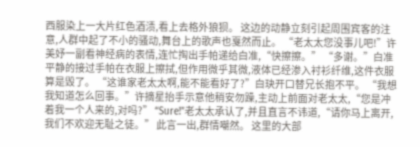西服染上一大片红色酒渍,看上去格外狼狈。 这边的动静立刻引起周围宾客的注意,人群中起了不小的骚动,舞台上的歌声也戛然而止。 “老太太您没事儿吧!”许美妤一副看神经病的表情,连忙掏出手帕递给白准,“快擦擦。” “多谢。”白准平静的接过手帕在衣服上擦拭,但作用微乎其微,液体已经渗入衬衫纤维,这件衣服算是毁了。 “这谁家老太太啊,能不能看好了?”白玦开口替兄长抱不平。 “我想我知道怎么回事。”许摘星抬手示意他稍安勿躁,主动上前面对老太太,“您是冲着我一个人来的,对吗?” “Sure!”老太太承认了,并且直言不讳道,“请你马上离开,我们不欢迎无耻之徒。” 此言一出,群情嘲然。 这里的大部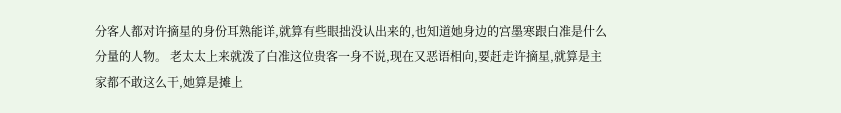分客人都对许摘星的身份耳熟能详,就算有些眼拙没认出来的,也知道她身边的宫墨寒跟白准是什么分量的人物。 老太太上来就泼了白准这位贵客一身不说,现在又恶语相向,要赶走许摘星,就算是主家都不敢这么干,她算是摊上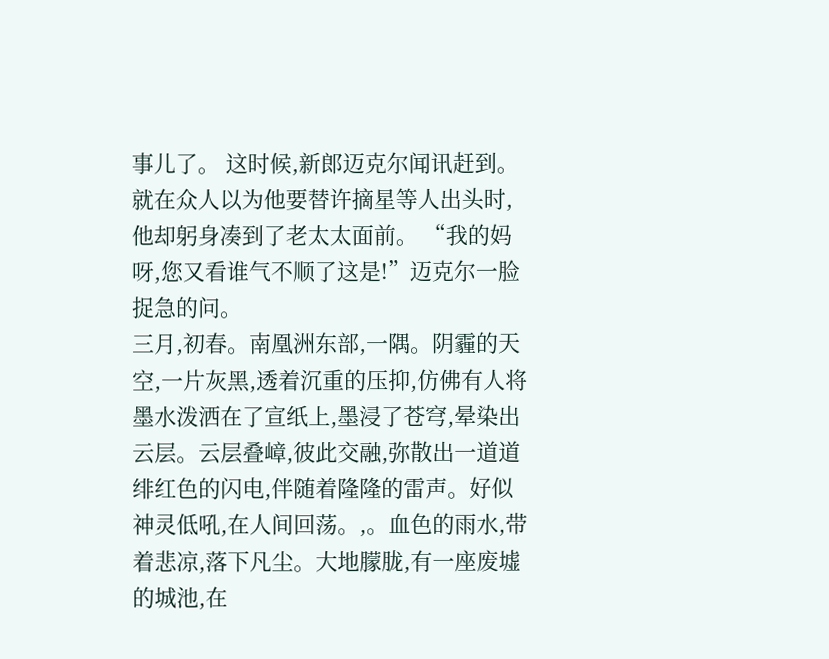事儿了。 这时候,新郎迈克尔闻讯赶到。 就在众人以为他要替许摘星等人出头时,他却躬身凑到了老太太面前。 “我的妈呀,您又看谁气不顺了这是!”迈克尔一脸捉急的问。
三月,初春。南凰洲东部,一隅。阴霾的天空,一片灰黑,透着沉重的压抑,仿佛有人将墨水泼洒在了宣纸上,墨浸了苍穹,晕染出云层。云层叠嶂,彼此交融,弥散出一道道绯红色的闪电,伴随着隆隆的雷声。好似神灵低吼,在人间回荡。,。血色的雨水,带着悲凉,落下凡尘。大地朦胧,有一座废墟的城池,在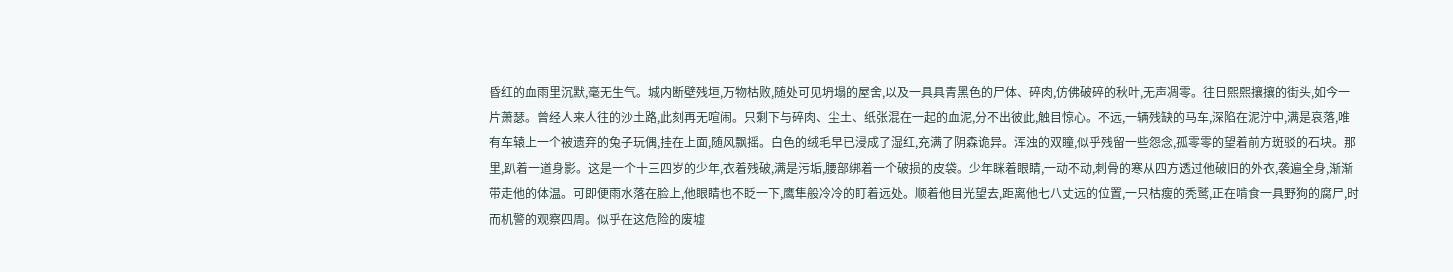昏红的血雨里沉默,毫无生气。城内断壁残垣,万物枯败,随处可见坍塌的屋舍,以及一具具青黑色的尸体、碎肉,仿佛破碎的秋叶,无声凋零。往日熙熙攘攘的街头,如今一片萧瑟。曾经人来人往的沙土路,此刻再无喧闹。只剩下与碎肉、尘土、纸张混在一起的血泥,分不出彼此,触目惊心。不远,一辆残缺的马车,深陷在泥泞中,满是哀落,唯有车辕上一个被遗弃的兔子玩偶,挂在上面,随风飘摇。白色的绒毛早已浸成了湿红,充满了阴森诡异。浑浊的双瞳,似乎残留一些怨念,孤零零的望着前方斑驳的石块。那里,趴着一道身影。这是一个十三四岁的少年,衣着残破,满是污垢,腰部绑着一个破损的皮袋。少年眯着眼睛,一动不动,刺骨的寒从四方透过他破旧的外衣,袭遍全身,渐渐带走他的体温。可即便雨水落在脸上,他眼睛也不眨一下,鹰隼般冷冷的盯着远处。顺着他目光望去,距离他七八丈远的位置,一只枯瘦的秃鹫,正在啃食一具野狗的腐尸,时而机警的观察四周。似乎在这危险的废墟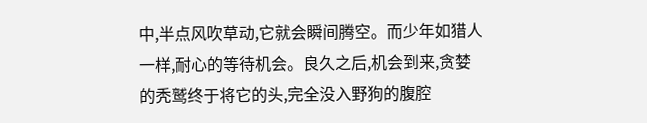中,半点风吹草动,它就会瞬间腾空。而少年如猎人一样,耐心的等待机会。良久之后,机会到来,贪婪的秃鹫终于将它的头,完全没入野狗的腹腔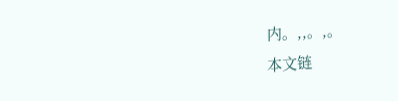内。,,。,。
本文链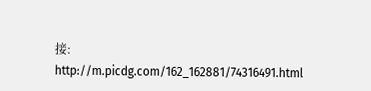接:
http://m.picdg.com/162_162881/74316491.html